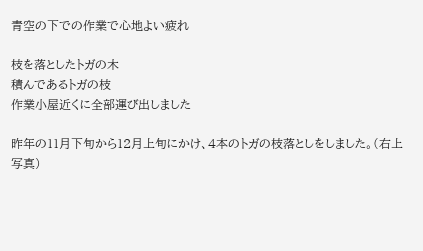青空の下での作業で心地よい疲れ

枝を落としたトガの木
積んであるトガの枝
作業小屋近くに全部運び出しました

昨年の11月下旬から12月上旬にかけ、4本のトガの枝落としをしました。(右上写真)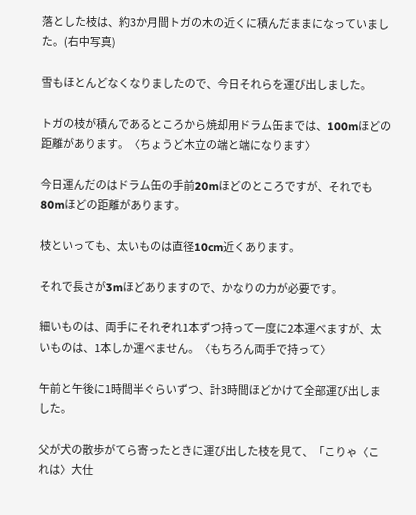落とした枝は、約3か月間トガの木の近くに積んだままになっていました。(右中写真)

雪もほとんどなくなりましたので、今日それらを運び出しました。

トガの枝が積んであるところから焼却用ドラム缶までは、100mほどの距離があります。〈ちょうど木立の端と端になります〉

今日運んだのはドラム缶の手前20mほどのところですが、それでも80mほどの距離があります。

枝といっても、太いものは直径10cm近くあります。

それで長さが3mほどありますので、かなりの力が必要です。

細いものは、両手にそれぞれ1本ずつ持って一度に2本運べますが、太いものは、1本しか運べません。〈もちろん両手で持って〉

午前と午後に1時間半ぐらいずつ、計3時間ほどかけて全部運び出しました。

父が犬の散歩がてら寄ったときに運び出した枝を見て、「こりゃ〈これは〉大仕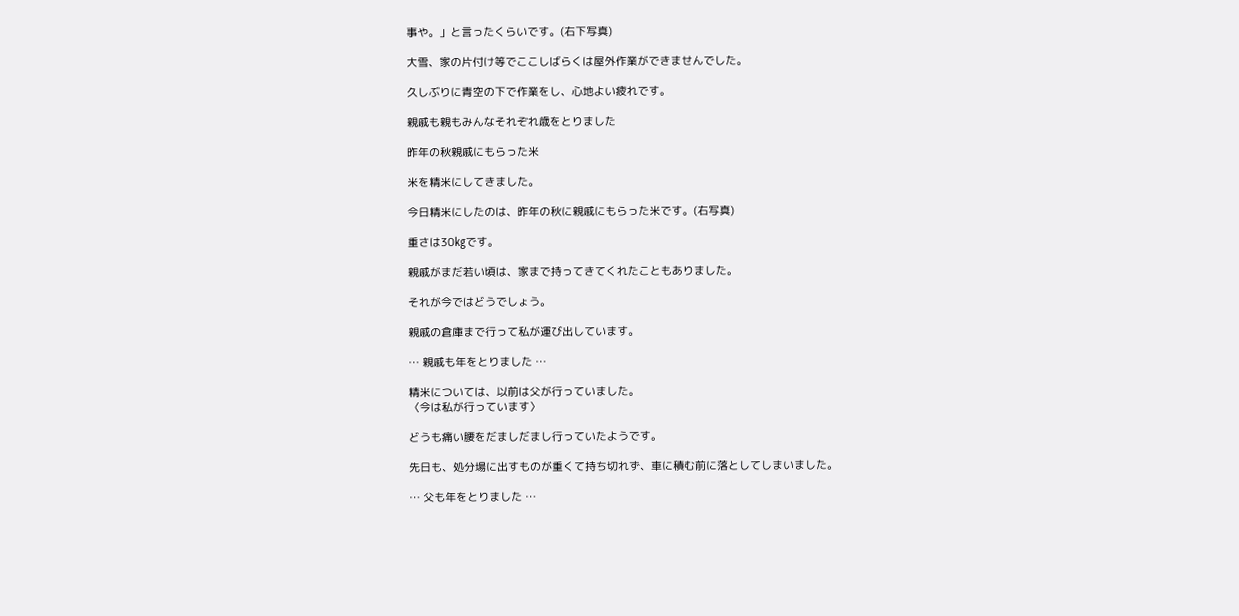事や。」と言ったくらいです。(右下写真)

大雪、家の片付け等でここしばらくは屋外作業ができませんでした。

久しぶりに青空の下で作業をし、心地よい疲れです。

親戚も親もみんなそれぞれ歳をとりました

昨年の秋親戚にもらった米

米を精米にしてきました。

今日精米にしたのは、昨年の秋に親戚にもらった米です。(右写真)

重さは30㎏です。

親戚がまだ若い頃は、家まで持ってきてくれたこともありました。

それが今ではどうでしょう。

親戚の倉庫まで行って私が運び出しています。

… 親戚も年をとりました …

精米については、以前は父が行っていました。
〈今は私が行っています〉

どうも痛い腰をだましだまし行っていたようです。

先日も、処分場に出すものが重くて持ち切れず、車に積む前に落としてしまいました。

… 父も年をとりました …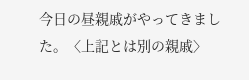今日の昼親戚がやってきました。〈上記とは別の親戚〉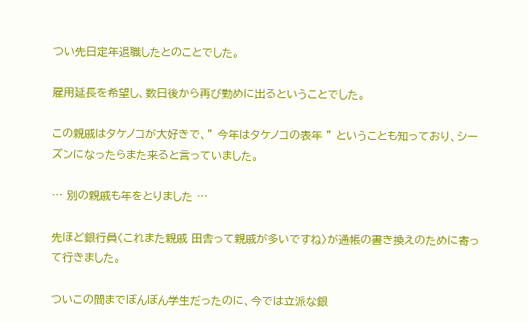つい先日定年退職したとのことでした。

雇用延長を希望し、数日後から再び勤めに出るということでした。

この親戚はタケノコが大好きで、” 今年はタケノコの表年 ” ということも知っており、シーズンになったらまた来ると言っていました。

… 別の親戚も年をとりました …

先ほど銀行員〈これまた親戚 田舎って親戚が多いですね〉が通帳の書き換えのために寄って行きました。

ついこの間までぼんぼん学生だったのに、今では立派な銀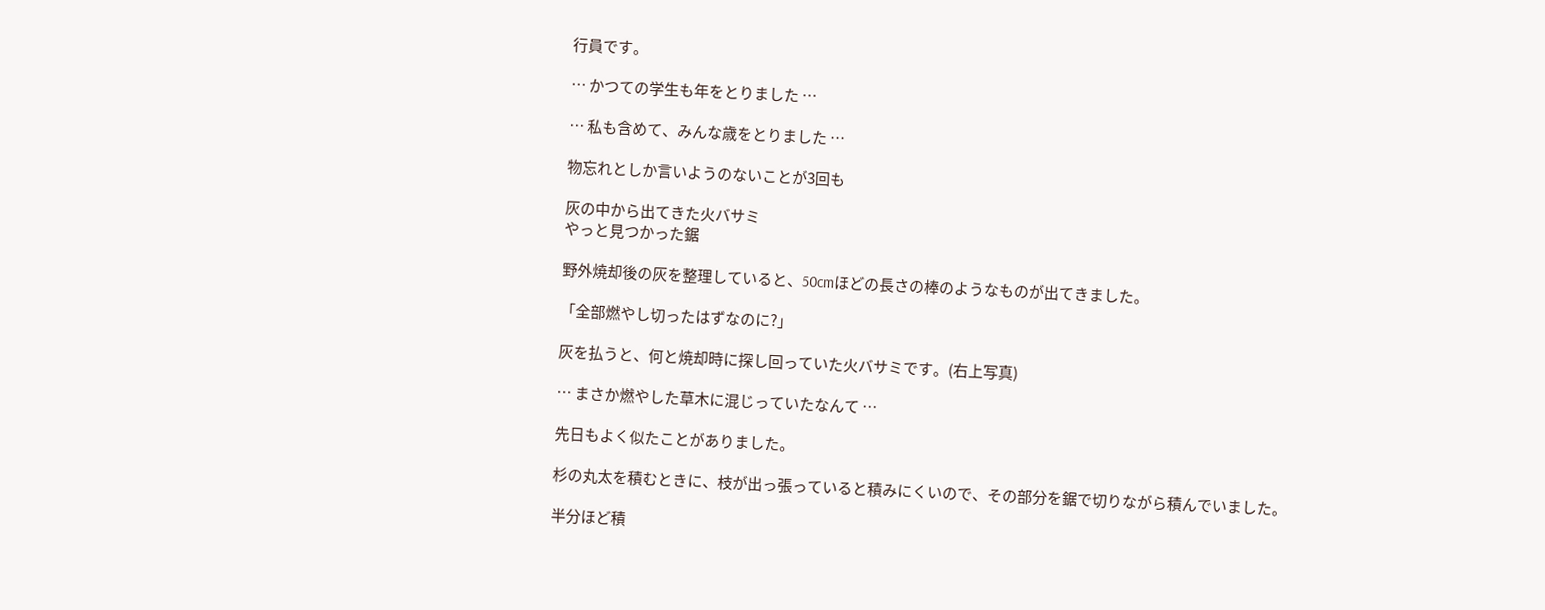行員です。

… かつての学生も年をとりました …

… 私も含めて、みんな歳をとりました …

物忘れとしか言いようのないことが3回も

灰の中から出てきた火バサミ
やっと見つかった鋸

野外焼却後の灰を整理していると、50cmほどの長さの棒のようなものが出てきました。

「全部燃やし切ったはずなのに?」

灰を払うと、何と焼却時に探し回っていた火バサミです。(右上写真)

… まさか燃やした草木に混じっていたなんて …

先日もよく似たことがありました。

杉の丸太を積むときに、枝が出っ張っていると積みにくいので、その部分を鋸で切りながら積んでいました。

半分ほど積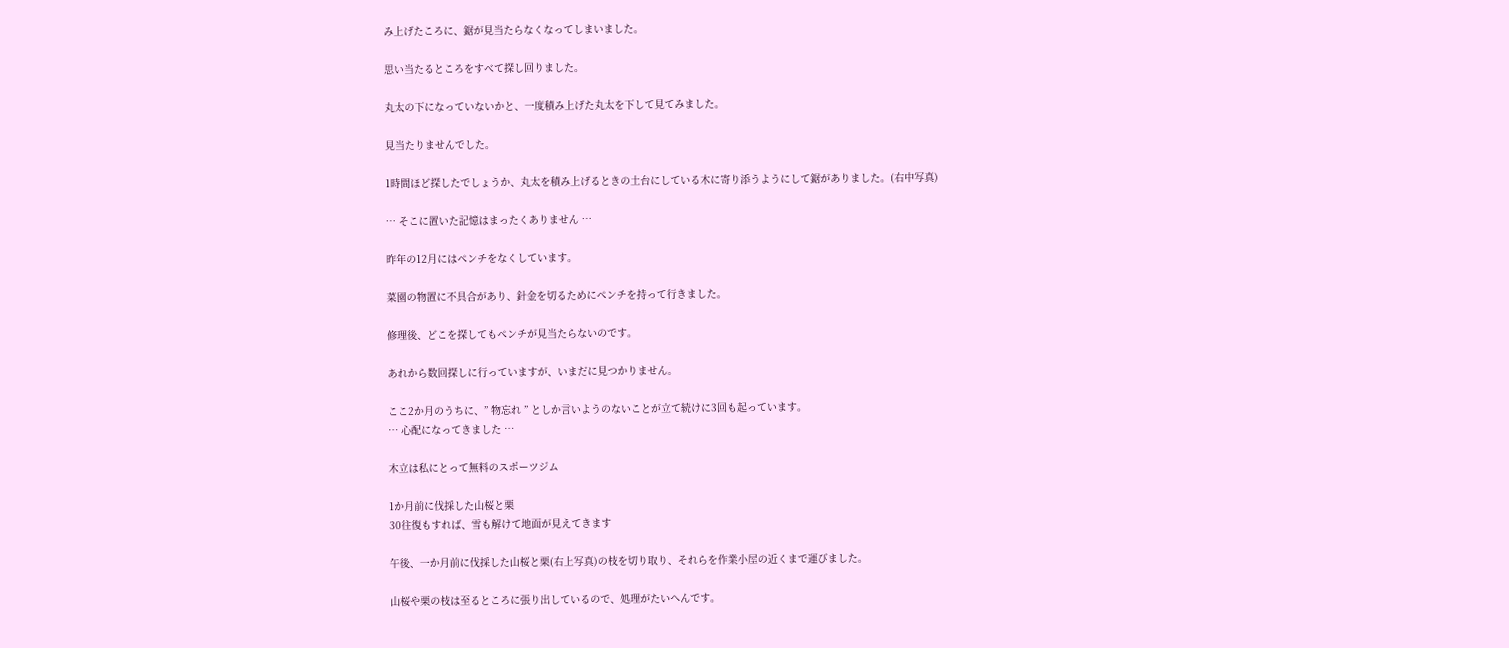み上げたころに、鋸が見当たらなくなってしまいました。

思い当たるところをすべて探し回りました。

丸太の下になっていないかと、一度積み上げた丸太を下して見てみました。

見当たりませんでした。

1時間ほど探したでしょうか、丸太を積み上げるときの土台にしている木に寄り添うようにして鋸がありました。(右中写真)

… そこに置いた記憶はまったくありません …

昨年の12月にはペンチをなくしています。

菜園の物置に不具合があり、針金を切るためにペンチを持って行きました。

修理後、どこを探してもペンチが見当たらないのです。

あれから数回探しに行っていますが、いまだに見つかりません。

ここ2か月のうちに、” 物忘れ ” としか言いようのないことが立て続けに3回も起っています。
… 心配になってきました …

木立は私にとって無料のスポーツジム

1か月前に伐採した山桜と栗
30往復もすれば、雪も解けて地面が見えてきます

午後、一か月前に伐採した山桜と栗(右上写真)の枝を切り取り、それらを作業小屋の近くまで運びました。

山桜や栗の枝は至るところに張り出しているので、処理がたいへんです。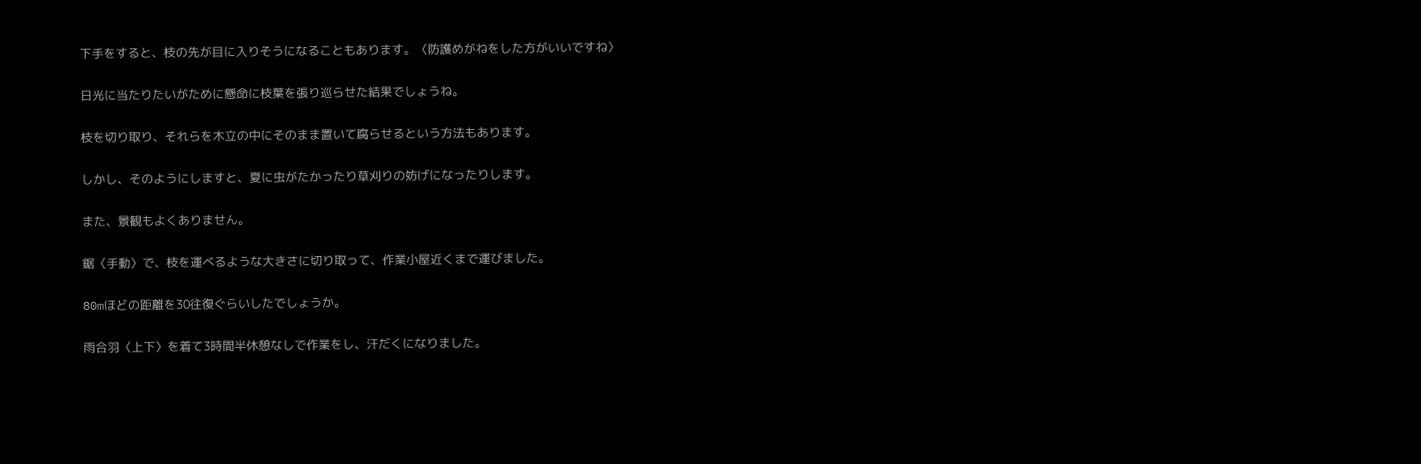下手をすると、枝の先が目に入りそうになることもあります。〈防護めがねをした方がいいですね〉

日光に当たりたいがために懸命に枝葉を張り巡らせた結果でしょうね。

枝を切り取り、それらを木立の中にそのまま置いて腐らせるという方法もあります。

しかし、そのようにしますと、夏に虫がたかったり草刈りの妨げになったりします。

また、景観もよくありません。

鋸〈手動〉で、枝を運べるような大きさに切り取って、作業小屋近くまで運びました。

80mほどの距離を30往復ぐらいしたでしょうか。

雨合羽〈上下〉を着て3時間半休憩なしで作業をし、汗だくになりました。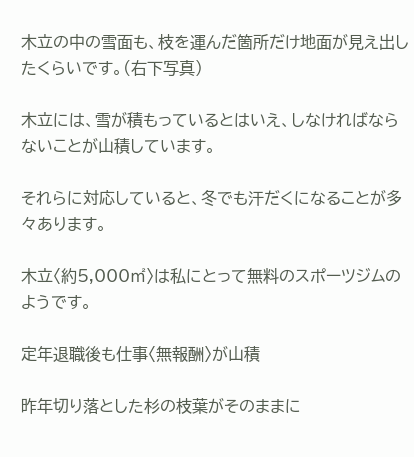木立の中の雪面も、枝を運んだ箇所だけ地面が見え出したくらいです。(右下写真)

木立には、雪が積もっているとはいえ、しなければならないことが山積しています。

それらに対応していると、冬でも汗だくになることが多々あります。

木立〈約5,000㎡〉は私にとって無料のスポーツジムのようです。

定年退職後も仕事〈無報酬〉が山積

昨年切り落とした杉の枝葉がそのままに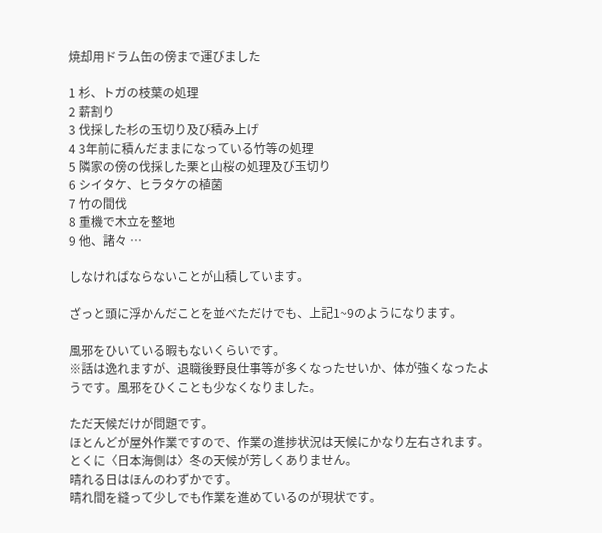焼却用ドラム缶の傍まで運びました

1 杉、トガの枝葉の処理
2 薪割り
3 伐採した杉の玉切り及び積み上げ
4 3年前に積んだままになっている竹等の処理
5 隣家の傍の伐採した栗と山桜の処理及び玉切り
6 シイタケ、ヒラタケの植菌
7 竹の間伐
8 重機で木立を整地
9 他、諸々 …

しなければならないことが山積しています。

ざっと頭に浮かんだことを並べただけでも、上記1~9のようになります。

風邪をひいている暇もないくらいです。
※話は逸れますが、退職後野良仕事等が多くなったせいか、体が強くなったようです。風邪をひくことも少なくなりました。

ただ天候だけが問題です。
ほとんどが屋外作業ですので、作業の進捗状況は天候にかなり左右されます。
とくに〈日本海側は〉冬の天候が芳しくありません。
晴れる日はほんのわずかです。
晴れ間を縫って少しでも作業を進めているのが現状です。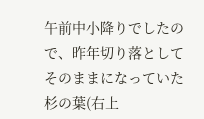午前中小降りでしたので、昨年切り落としてそのままになっていた杉の葉(右上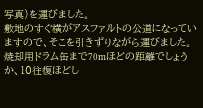写真)を運びました。
敷地のすぐ横がアスファルトの公道になっていますので、そこを引きずりながら運びました。
焼却用ドラム缶まで70mほどの距離でしょうか、10往復ほどし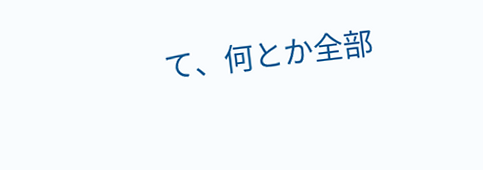て、何とか全部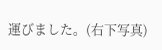運びました。(右下写真)